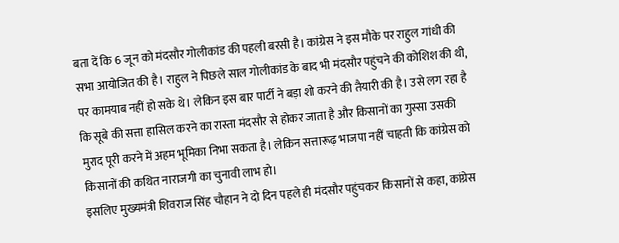बता दें कि 6 जून को मंदसौर गोलीकांड की पहली बरसी है। कांग्रेस ने इस मौके पर राहुल गांधी की सभा आयोजित की है। राहुल ने पिछले साल गोलीकांड के बाद भी मंदसौर पहुंचने की कोशिश की थी, पर कामयाब नहीं हो सके थे। लेकिन इस बार पार्टी ने बड़ा शो करने की तैयारी की है। उसे लग रहा है कि सूबे की सत्ता हासिल करने का रास्ता मंदसौर से होकर जाता है और किसानों का गुस्सा उसकी मुराद पूरी करने में अहम भूमिका निभा सकता है। लेकिन सत्तारूढ़ भाजपा नहीं चाहती कि कांग्रेस को किसानों की कथित नाराजगी का चुनावी लाभ हो।
इसलिए मुख्यमंत्री शिवराज सिंह चौहान ने दो दिन पहले ही मंदसौर पहुंचकर किसानों से कहा, कांग्रेस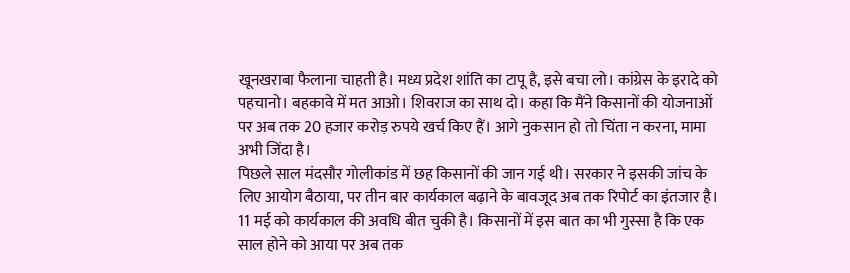खूनखराबा फैलाना चाहती है। मध्य प्रदेश शांति का टापू है, इसे बचा लो। कांग्रेस के इरादे को पहचानो। बहकावे में मत आओ। शिवराज का साथ दो। कहा कि मैंने किसानों की योजनाओं पर अब तक 20 हजार करोड़ रुपये खर्च किए हैं। आगे नुकसान हो तो चिंता न करना, मामा अभी जिंदा है।
पिछले साल मंदसौर गोलीकांड में छह किसानों की जान गई थी। सरकार ने इसकी जांच के लिए आयोग बैठाया, पर तीन बार कार्यकाल बढ़ाने के बावजूद अब तक रिपोर्ट का इंतजार है। 11 मई को कार्यकाल की अवधि बीत चुकी है। किसानों में इस बात का भी गुस्सा है कि एक साल होने को आया पर अब तक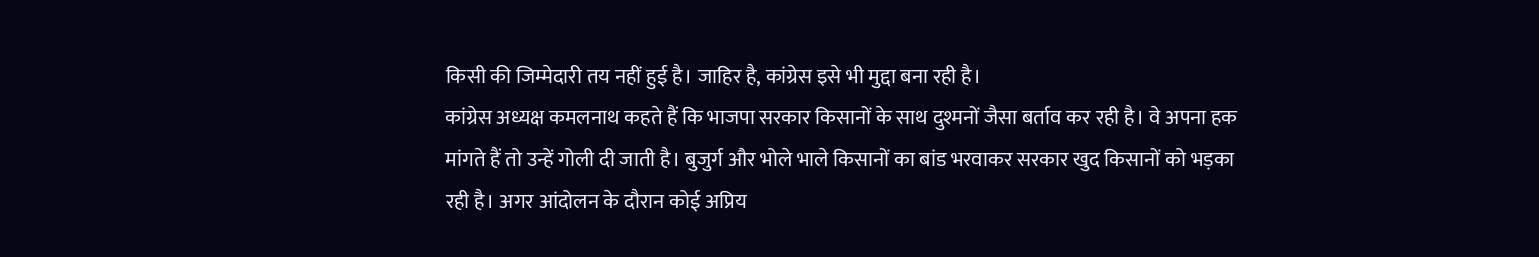किसी की जिम्मेदारी तय नहीं हुई है। जाहिर है, कांग्रेस इसे भी मुद्दा बना रही है।
कांग्रेस अध्यक्ष कमलनाथ कहते हैं कि भाजपा सरकार किसानों के साथ दुश्मनों जैसा बर्ताव कर रही है। वे अपना हक मांगते हैं तो उन्हें गोली दी जाती है। बुजुर्ग और भोले भाले किसानों का बांड भरवाकर सरकार खुद किसानों को भड़का रही है। अगर आंदोलन के दौरान कोई अप्रिय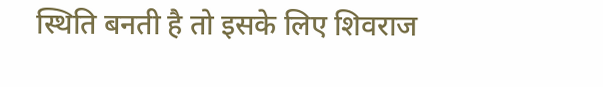स्थिति बनती है तो इसके लिए शिवराज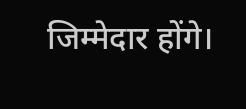जिम्मेदार होंगे।